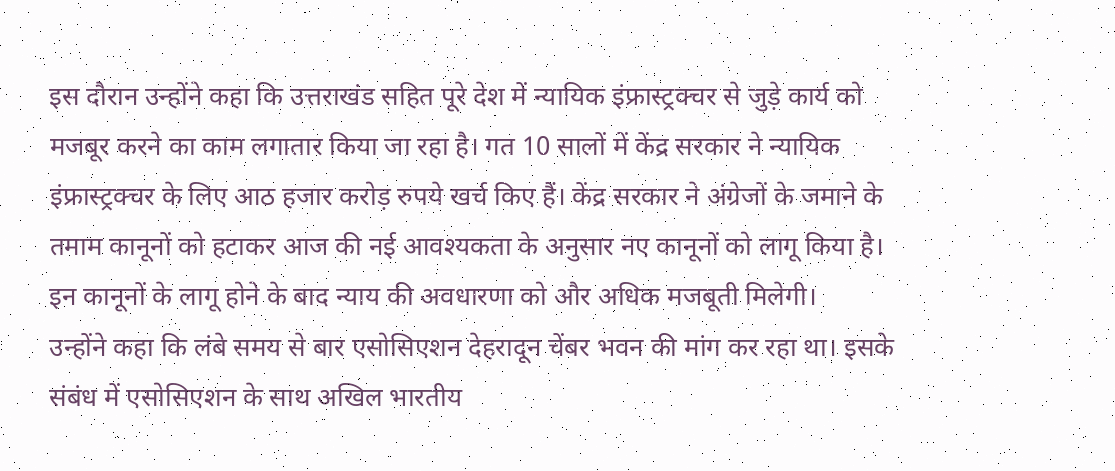इस दौरान उन्होंने कहा कि उत्तराखंड सहित पूरे देश में न्यायिक इंफ्रास्ट्रक्चर से जुड़े कार्य को मजबूर करने का काम लगातार किया जा रहा है। गत 10 सालों में केंद्र सरकार ने न्यायिक इंफ्रास्ट्रक्चर के लिए आठ हजार करोड़ रुपये खर्च किए हैं। केंद्र सरकार ने अंग्रेजों के जमाने के तमाम कानूनों को हटाकर आज की नई आवश्यकता के अनुसार नए कानूनों को लागू किया है। इन कानूनों के लागू होने के बाद न्याय की अवधारणा को और अधिक मजबूती मिलेगी।
उन्होंने कहा कि लंबे समय से बार एसोसिएशन देहरादून चेंबर भवन की मांग कर रहा था। इसके संबंध में एसोसिएशन के साथ अखिल भारतीय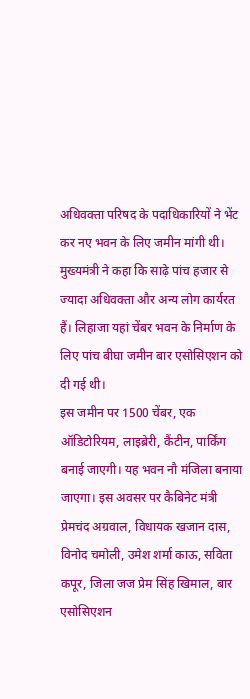अधिवक्ता परिषद के पदाधिकारियों ने भेंट कर नए भवन के लिए जमीन मांगी थी। मुख्यमंत्री ने कहा कि साढ़े पांच हजार से ज्यादा अधिवक्ता और अन्य लोग कार्यरत हैं। लिहाजा यहां चेंबर भवन के निर्माण के लिए पांच बीघा जमीन बार एसोसिएशन को दी गई थी।
इस जमीन पर 1500 चेंबर, एक ऑडिटोरियम, लाइब्रेरी, कैंटीन, पार्किंग बनाई जाएगी। यह भवन नौ मंजिला बनाया जाएगा। इस अवसर पर कैबिनेट मंत्री प्रेमचंद अग्रवाल, विधायक खजान दास, विनोद चमोली, उमेश शर्मा काऊ, सविता कपूर, जिला जज प्रेम सिंह खिमाल, बार एसोसिएशन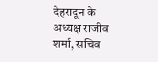देहरादून के अध्यक्ष राजीव शर्मा, सचिव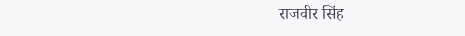राजवीर सिंह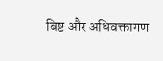बिष्ट और अधिवक्तागण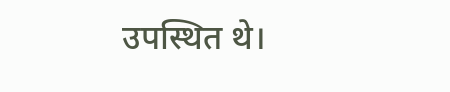उपस्थित थे।